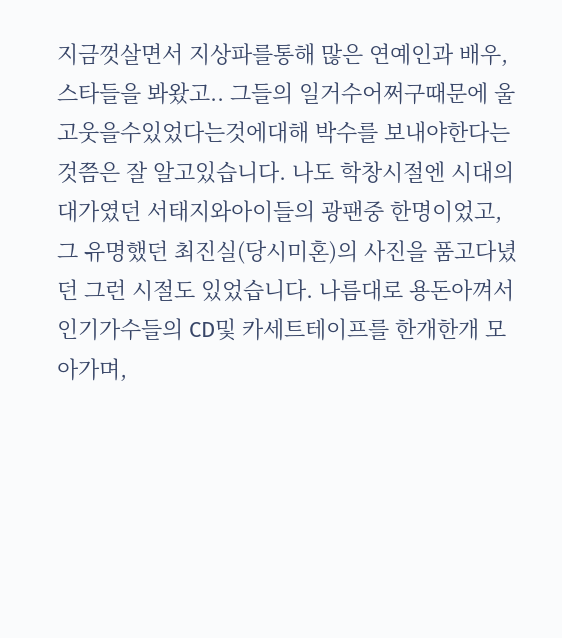지금껏살면서 지상파를통해 많은 연예인과 배우, 스타들을 봐왔고.. 그들의 일거수어쩌구때문에 울고웃을수있었다는것에대해 박수를 보내야한다는것쯤은 잘 알고있습니다. 나도 학창시절엔 시대의대가였던 서태지와아이들의 광팬중 한명이었고, 그 유명했던 최진실(당시미혼)의 사진을 품고다녔던 그런 시절도 있었습니다. 나름대로 용돈아껴서 인기가수들의 CD및 카세트테이프를 한개한개 모아가며,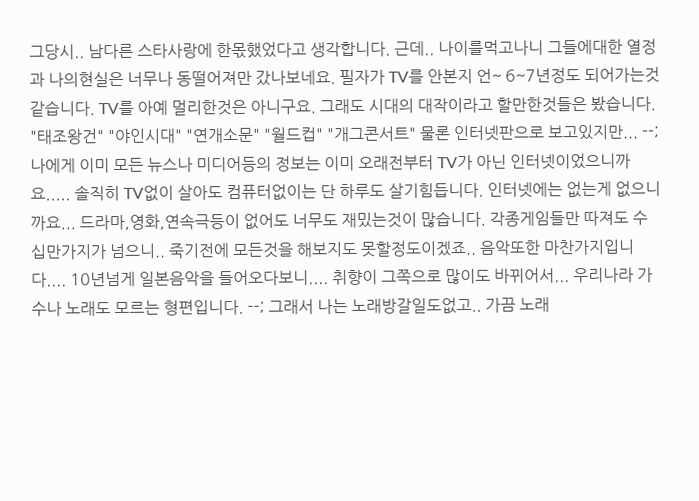그당시.. 남다른 스타사랑에 한몫했었다고 생각합니다. 근데.. 나이를먹고나니 그들에대한 열정과 나의현실은 너무나 동떨어져만 갔나보네요. 필자가 TV를 안본지 언~ 6~7년정도 되어가는것같습니다. TV를 아예 멀리한것은 아니구요. 그래도 시대의 대작이라고 할만한것들은 봤습니다. "태조왕건" "야인시대" "연개소문" "월드컵" "개그콘서트" 물론 인터넷판으로 보고있지만... --; 나에게 이미 모든 뉴스나 미디어등의 정보는 이미 오래전부터 TV가 아닌 인터넷이었으니까요..... 솔직히 TV없이 살아도 컴퓨터없이는 단 하루도 살기힘듭니다. 인터넷에는 없는게 없으니까요... 드라마,영화,연속극등이 없어도 너무도 재밌는것이 많습니다. 각종게임들만 따져도 수십만가지가 넘으니.. 죽기전에 모든것을 해보지도 못할정도이겠죠.. 음악또한 마찬가지입니다.... 10년넘게 일본음악을 들어오다보니.... 취향이 그쪽으로 많이도 바뀌어서... 우리나라 가수나 노래도 모르는 형편입니다. --; 그래서 나는 노래방갈일도없고.. 가끔 노래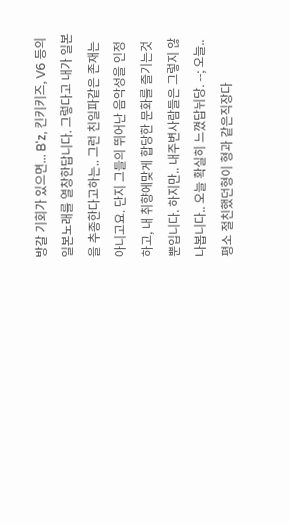방갈 기회가 있으면... B'z, 킨키키즈, V6 등의 일본노래를 열창한답니다. 그렇다고 내가 일본을 추종한다고하는.. 그런 친일파같은 존재는 아니고요. 단지 그들의 뛰어난 음악성을 인정하고, 내 취향에맞게 합당한 문화를 즐기는것 뿐입니다. 하지만.. 내주변사람들은 그렇지 않나봅니다.. 오늘 확실히 느꼈답뉘당. --; 오늘.. 평소 절친했던형이 형과 같은직장다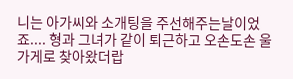니는 아가씨와 소개팅을 주선해주는날이었죠.... 형과 그녀가 같이 퇴근하고 오손도손 울 가게로 찾아왔더랍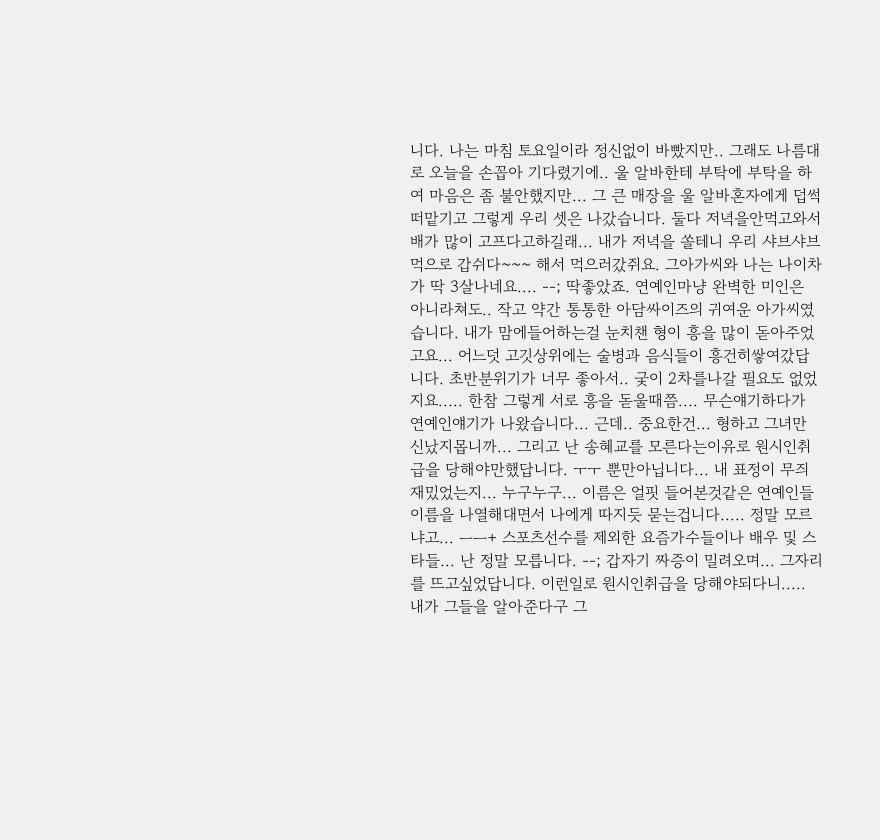니다. 나는 마침 토요일이라 정신없이 바빴지만.. 그래도 나름대로 오늘을 손꼽아 기다렸기에.. 울 알바한테 부탁에 부탁을 하여 마음은 좀 불안했지만... 그 큰 매장을 울 알바혼자에게 덥썩 떠맡기고 그렇게 우리 셋은 나갔습니다. 둘다 저녁을안먹고와서 배가 많이 고프다고하길래... 내가 저녁을 쏠테니 우리 샤브샤브먹으로 갑쉬다~~~ 해서 먹으러갔쥐요. 그아가씨와 나는 나이차가 딱 3살나네요.... --; 딱좋았죠. 연예인마냥 완벽한 미인은 아니라쳐도.. 작고 약간 통통한 아담싸이즈의 귀여운 아가씨였습니다. 내가 맘에들어하는걸 눈치챈 형이 흥을 많이 돋아주었고요... 어느덧 고깃상위에는 술병과 음식들이 흥건히쌓여갔답니다. 초반분위기가 너무 좋아서.. 궂이 2차를나갈 필요도 없었지요..... 한참 그렇게 서로 흥을 돋울때쯤.... 무슨얘기하다가 연예인얘기가 나왔습니다... 근데.. 중요한건... 형하고 그녀만 신났지몹니까... 그리고 난 송혜교를 모른다는이유로 원시인취급을 당해야만했답니다. ㅜㅜ 뿐만아닙니다... 내 표정이 무즤 재밌었는지... 누구누구... 이름은 얼핏 들어본것같은 연예인들 이름을 나열해대면서 나에게 따지듯 묻는겁니다..... 정말 모르냐고... ㅡㅡ+ 스포츠선수를 제외한 요즘가수들이나 배우 및 스타들... 난 정말 모릅니다. --; 갑자기 짜증이 밀려오며... 그자리를 뜨고싶었답니다. 이런일로 원시인취급을 당해야되다니..... 내가 그들을 알아준다구 그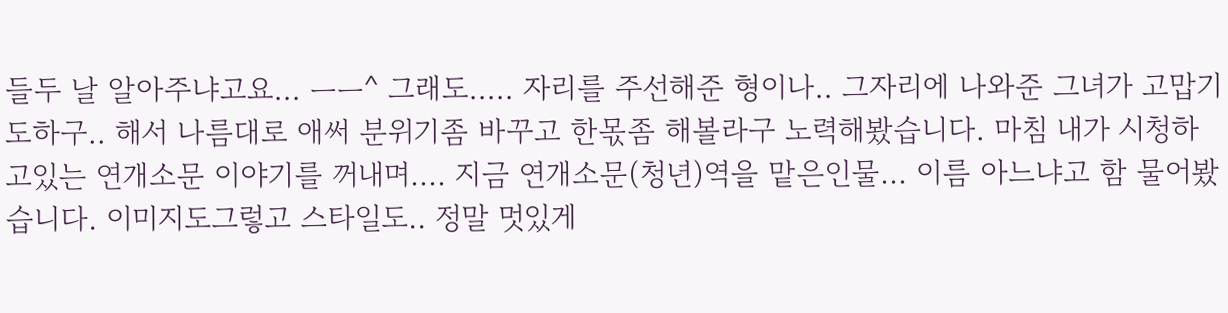들두 날 알아주냐고요... ㅡㅡ^ 그래도..... 자리를 주선해준 형이나.. 그자리에 나와준 그녀가 고맙기도하구.. 해서 나름대로 애써 분위기좀 바꾸고 한몫좀 해볼라구 노력해봤습니다. 마침 내가 시청하고있는 연개소문 이야기를 꺼내며.... 지금 연개소문(청년)역을 맡은인물... 이름 아느냐고 함 물어봤습니다. 이미지도그렇고 스타일도.. 정말 멋있게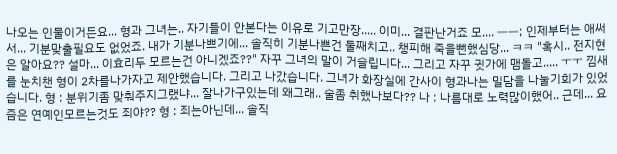나오는 인물이거든요... 형과 그녀는.. 자기들이 안본다는 이유로 기고만장..... 이미... 결판난거죠 모.... ㅡㅡ; 인제부터는 애써서... 기분맞출필요도 없었죠. 내가 기분나쁘기에... 솔직히 기분나쁜건 둘째치고.. 챙피해 죽을뻔했심당... ㅋㅋ "혹시.. 전지현은 알아요?? 설마... 이효리두 모르는건 아니겠죠??" 자꾸 그녀의 말이 거슬립니다... 그리고 자꾸 귓가에 맴돌고..... ㅜㅜ 낌새를 눈치챈 형이 2차를나가자고 제안했습니다. 그리고 나갔습니다. 그녀가 화장실에 간사이 형과나는 밀담을 나눌기회가 있었습니다. 형 : 분위기좀 맞춰주지그랬냐... 잘나가구있는데 왜그래.. 술좀 취했나보다?? 나 : 나름대로 노력많이했어.. 근데... 요즘은 연예인모르는것도 죄야?? 형 : 죄는아닌데... 솔직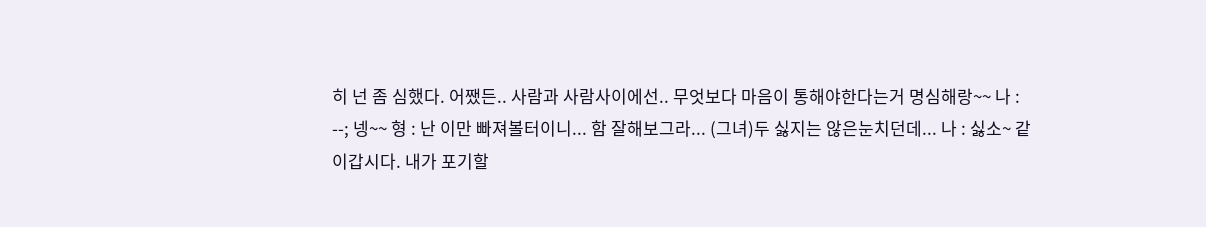히 넌 좀 심했다. 어쨌든.. 사람과 사람사이에선.. 무엇보다 마음이 통해야한다는거 명심해랑~~ 나 : --; 넹~~ 형 : 난 이만 빠져볼터이니... 함 잘해보그라... (그녀)두 싫지는 않은눈치던데... 나 : 싫소~ 같이갑시다. 내가 포기할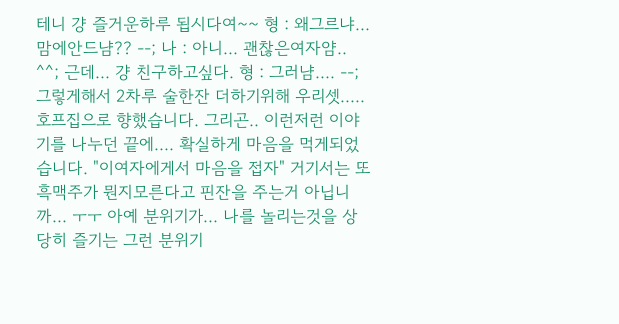테니 걍 즐거운하루 됩시다여~~ 형 : 왜그르냐... 맘에안드냠?? --; 나 : 아니... 괜찮은여자얌.. ^^; 근데... 걍 친구하고싶다. 형 : 그러냠.... --; 그렇게해서 2차루 술한잔 더하기위해 우리셋..... 호프집으로 향했습니다. 그리곤.. 이런저런 이야기를 나누던 끝에.... 확실하게 마음을 먹게되었습니다. "이여자에게서 마음을 접자" 거기서는 또 흑맥주가 뭔지모른다고 핀잔을 주는거 아닙니까... ㅜㅜ 아예 분위기가... 나를 놀리는것을 상당히 즐기는 그런 분위기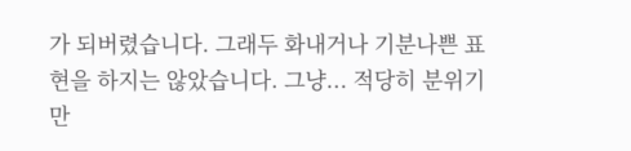가 되버렸습니다. 그래두 화내거나 기분나쁜 표현을 하지는 않았습니다. 그냥... 적당히 분위기만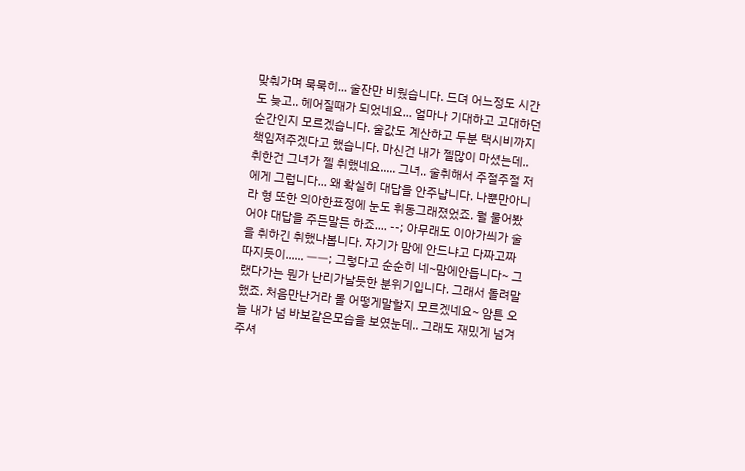맞춰가며 묵묵히... 술잔만 비웠습니다. 드뎌 어느정도 시간도 늦고.. 헤어질때가 되었네요... 얼마나 기대하고 고대하던 순간인지 모르겠습니다. 술값도 계산하고 두분 택시비까지 책임져주겠다고 했습니다. 마신건 내가 젤많이 마셨는데.. 취한건 그녀가 젤 취했네요..... 그녀.. 술취해서 주절주절 저에게 그럽니다... 왜 확실히 대답을 안주냡니다. 나뿐만아니라 형 또한 의아한표정에 눈도 휘동그래졌었죠. 뭘 물어봤어야 대답을 주든말든 하죠.... --; 아무래도 이아가씌가 술을 취하긴 취했나봅니다. 자기가 맘에 안드냐고 다짜고짜 따지듯이...... ㅡㅡ; 그렇다고 순순히 네~맘에안듭니다~ 그랬다가는 뭔가 난리가날듯한 분위기입니다. 그래서 돌려말했죠. 처음만난거라 몰 어떻게말할지 모르겠네요~ 암튼 오늘 내가 넘 바보같은모습을 보였눈데.. 그래도 재밌게 넘겨주셔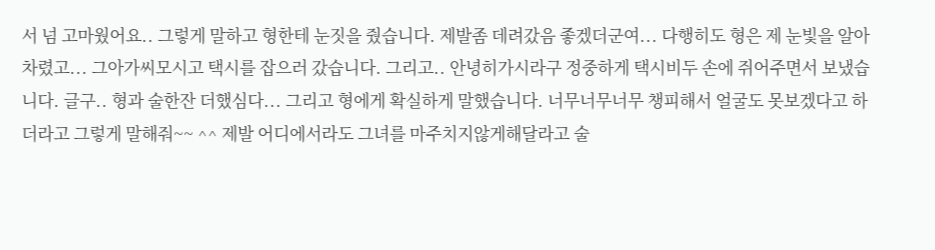서 넘 고마웠어요.. 그렇게 말하고 형한테 눈짓을 줬습니다. 제발좀 데려갔음 좋겠더군여... 다행히도 형은 제 눈빛을 알아차렸고... 그아가씨모시고 택시를 잡으러 갔습니다. 그리고.. 안녕히가시라구 정중하게 택시비두 손에 쥐어주면서 보냈습니다. 글구.. 형과 술한잔 더했심다... 그리고 형에게 확실하게 말했습니다. 너무너무너무 챙피해서 얼굴도 못보겠다고 하더라고 그렇게 말해줘~~ ^^ 제발 어디에서라도 그녀를 마주치지않게해달라고 술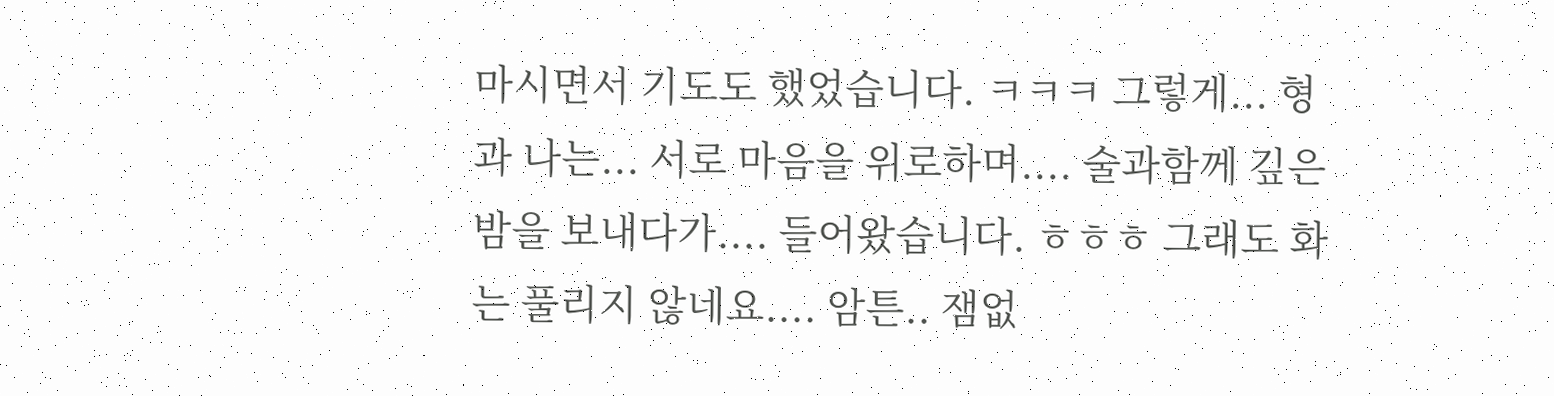마시면서 기도도 했었습니다. ㅋㅋㅋ 그렇게... 형과 나는... 서로 마음을 위로하며.... 술과함께 깊은밤을 보내다가.... 들어왔습니다. ㅎㅎㅎ 그래도 화는 풀리지 않네요.... 암튼.. 잼없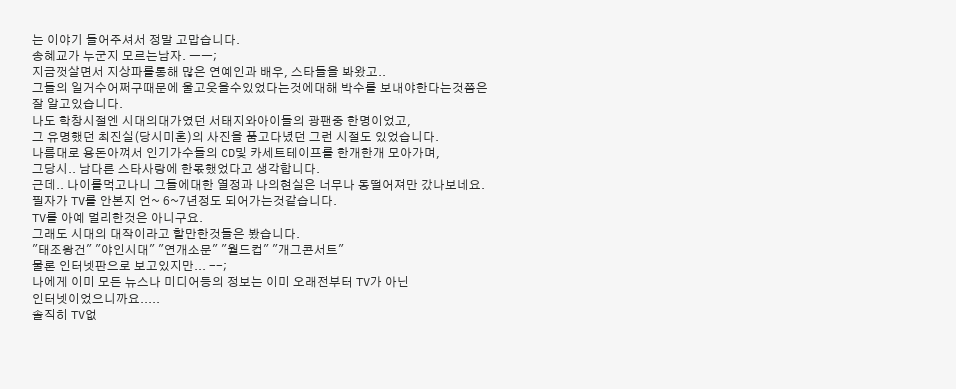는 이야기 들어주셔서 정말 고맙습니다.
송혜교가 누군지 모르는남자. ㅡㅡ;
지금껏살면서 지상파를통해 많은 연예인과 배우, 스타들을 봐왔고..
그들의 일거수어쩌구때문에 울고웃을수있었다는것에대해 박수를 보내야한다는것쯤은
잘 알고있습니다.
나도 학창시절엔 시대의대가였던 서태지와아이들의 광팬중 한명이었고,
그 유명했던 최진실(당시미혼)의 사진을 품고다녔던 그런 시절도 있었습니다.
나름대로 용돈아껴서 인기가수들의 CD및 카세트테이프를 한개한개 모아가며,
그당시.. 남다른 스타사랑에 한몫했었다고 생각합니다.
근데.. 나이를먹고나니 그들에대한 열정과 나의현실은 너무나 동떨어져만 갔나보네요.
필자가 TV를 안본지 언~ 6~7년정도 되어가는것같습니다.
TV를 아예 멀리한것은 아니구요.
그래도 시대의 대작이라고 할만한것들은 봤습니다.
"태조왕건" "야인시대" "연개소문" "월드컵" "개그콘서트"
물론 인터넷판으로 보고있지만... --;
나에게 이미 모든 뉴스나 미디어등의 정보는 이미 오래전부터 TV가 아닌
인터넷이었으니까요.....
솔직히 TV없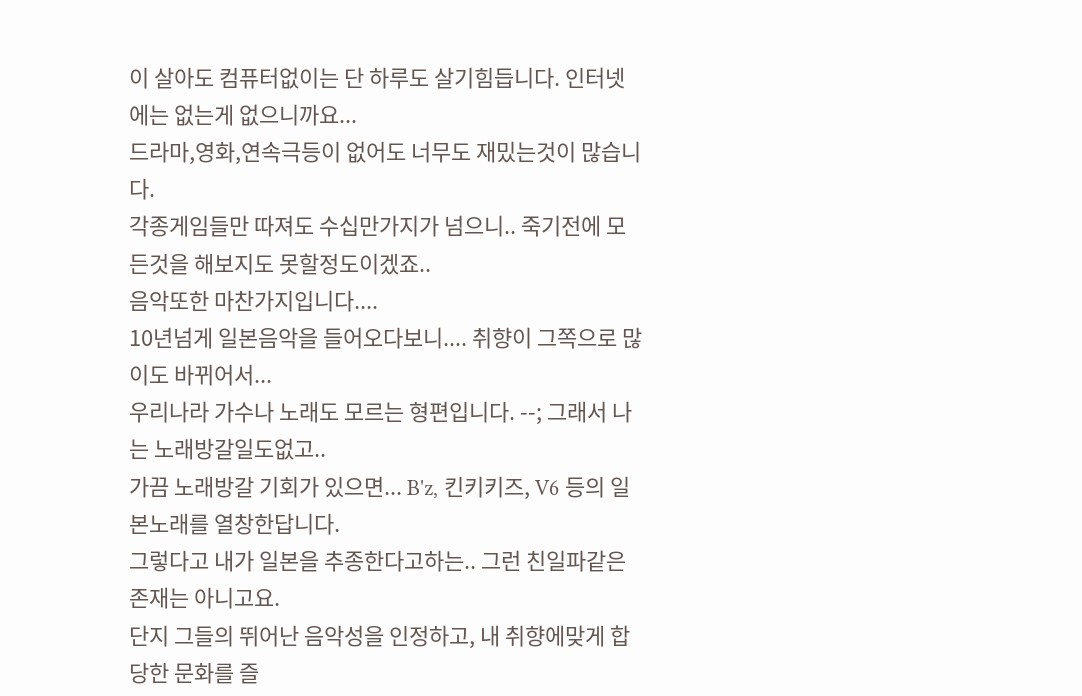이 살아도 컴퓨터없이는 단 하루도 살기힘듭니다. 인터넷에는 없는게 없으니까요...
드라마,영화,연속극등이 없어도 너무도 재밌는것이 많습니다.
각종게임들만 따져도 수십만가지가 넘으니.. 죽기전에 모든것을 해보지도 못할정도이겠죠..
음악또한 마찬가지입니다....
10년넘게 일본음악을 들어오다보니.... 취향이 그쪽으로 많이도 바뀌어서...
우리나라 가수나 노래도 모르는 형편입니다. --; 그래서 나는 노래방갈일도없고..
가끔 노래방갈 기회가 있으면... B'z, 킨키키즈, V6 등의 일본노래를 열창한답니다.
그렇다고 내가 일본을 추종한다고하는.. 그런 친일파같은 존재는 아니고요.
단지 그들의 뛰어난 음악성을 인정하고, 내 취향에맞게 합당한 문화를 즐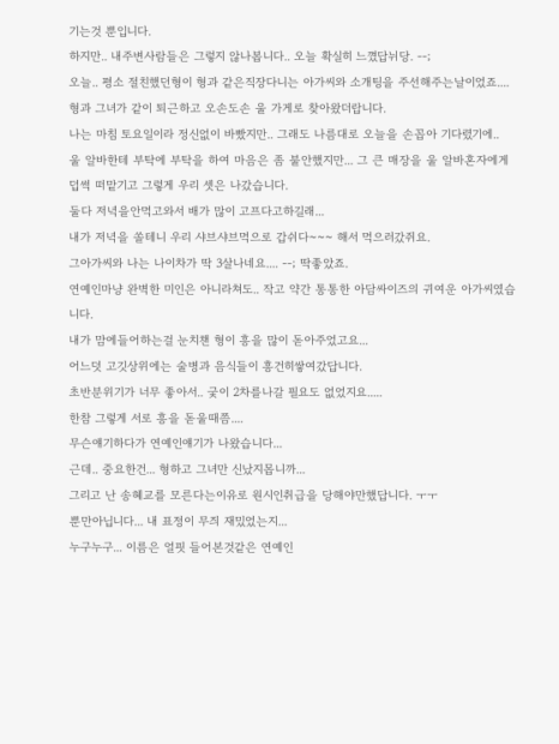기는것 뿐입니다.
하지만.. 내주변사람들은 그렇지 않나봅니다.. 오늘 확실히 느꼈답뉘당. --;
오늘.. 평소 절친했던형이 형과 같은직장다니는 아가씨와 소개팅을 주선해주는날이었죠....
형과 그녀가 같이 퇴근하고 오손도손 울 가게로 찾아왔더랍니다.
나는 마침 토요일이라 정신없이 바빴지만.. 그래도 나름대로 오늘을 손꼽아 기다렸기에..
울 알바한테 부탁에 부탁을 하여 마음은 좀 불안했지만... 그 큰 매장을 울 알바혼자에게
덥썩 떠맡기고 그렇게 우리 셋은 나갔습니다.
둘다 저녁을안먹고와서 배가 많이 고프다고하길래...
내가 저녁을 쏠테니 우리 샤브샤브먹으로 갑쉬다~~~ 해서 먹으러갔쥐요.
그아가씨와 나는 나이차가 딱 3살나네요.... --; 딱좋았죠.
연예인마냥 완벽한 미인은 아니라쳐도.. 작고 약간 통통한 아담싸이즈의 귀여운 아가씨였습니다.
내가 맘에들어하는걸 눈치챈 형이 흥을 많이 돋아주었고요...
어느덧 고깃상위에는 술병과 음식들이 흥건히쌓여갔답니다.
초반분위기가 너무 좋아서.. 궂이 2차를나갈 필요도 없었지요.....
한참 그렇게 서로 흥을 돋울때쯤....
무슨얘기하다가 연예인얘기가 나왔습니다...
근데.. 중요한건... 형하고 그녀만 신났지몹니까...
그리고 난 송혜교를 모른다는이유로 원시인취급을 당해야만했답니다. ㅜㅜ
뿐만아닙니다... 내 표정이 무즤 재밌었는지...
누구누구... 이름은 얼핏 들어본것같은 연예인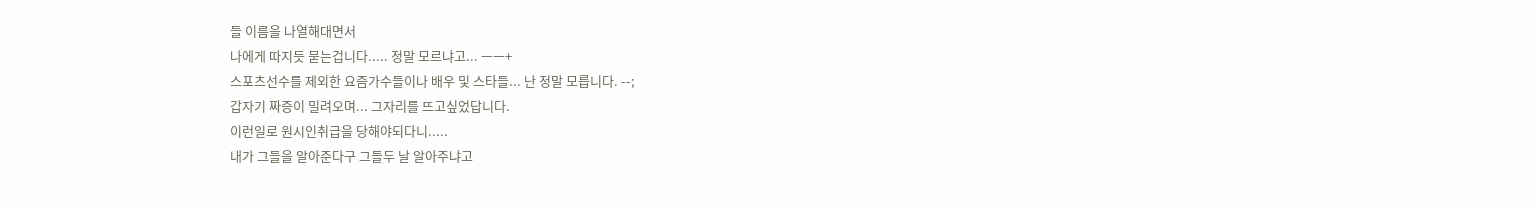들 이름을 나열해대면서
나에게 따지듯 묻는겁니다..... 정말 모르냐고... ㅡㅡ+
스포츠선수를 제외한 요즘가수들이나 배우 및 스타들... 난 정말 모릅니다. --;
갑자기 짜증이 밀려오며... 그자리를 뜨고싶었답니다.
이런일로 원시인취급을 당해야되다니.....
내가 그들을 알아준다구 그들두 날 알아주냐고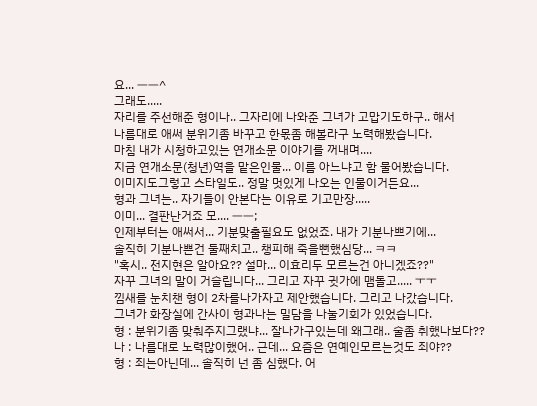요... ㅡㅡ^
그래도.....
자리를 주선해준 형이나.. 그자리에 나와준 그녀가 고맙기도하구.. 해서
나름대로 애써 분위기좀 바꾸고 한몫좀 해볼라구 노력해봤습니다.
마침 내가 시청하고있는 연개소문 이야기를 꺼내며....
지금 연개소문(청년)역을 맡은인물... 이름 아느냐고 함 물어봤습니다.
이미지도그렇고 스타일도.. 정말 멋있게 나오는 인물이거든요...
형과 그녀는.. 자기들이 안본다는 이유로 기고만장.....
이미... 결판난거죠 모.... ㅡㅡ;
인제부터는 애써서... 기분맞출필요도 없었죠. 내가 기분나쁘기에...
솔직히 기분나쁜건 둘째치고.. 챙피해 죽을뻔했심당... ㅋㅋ
"혹시.. 전지현은 알아요?? 설마... 이효리두 모르는건 아니겠죠??"
자꾸 그녀의 말이 거슬립니다... 그리고 자꾸 귓가에 맴돌고..... ㅜㅜ
낌새를 눈치챈 형이 2차를나가자고 제안했습니다. 그리고 나갔습니다.
그녀가 화장실에 간사이 형과나는 밀담을 나눌기회가 있었습니다.
형 : 분위기좀 맞춰주지그랬냐... 잘나가구있는데 왜그래.. 술좀 취했나보다??
나 : 나름대로 노력많이했어.. 근데... 요즘은 연예인모르는것도 죄야??
형 : 죄는아닌데... 솔직히 넌 좀 심했다. 어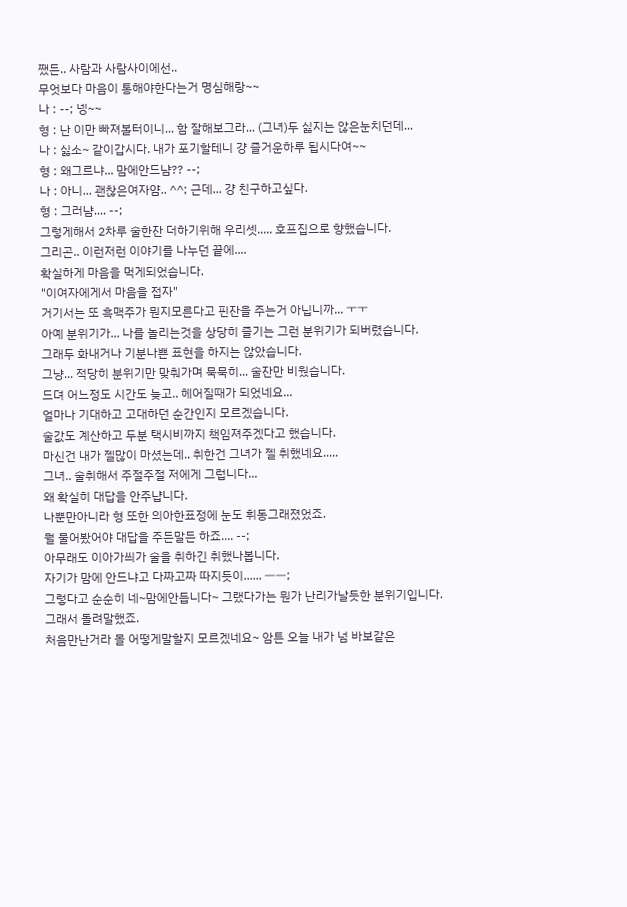쨌든.. 사람과 사람사이에선..
무엇보다 마음이 통해야한다는거 명심해랑~~
나 : --; 넹~~
형 : 난 이만 빠져볼터이니... 함 잘해보그라... (그녀)두 싫지는 않은눈치던데...
나 : 싫소~ 같이갑시다. 내가 포기할테니 걍 즐거운하루 됩시다여~~
형 : 왜그르냐... 맘에안드냠?? --;
나 : 아니... 괜찮은여자얌.. ^^; 근데... 걍 친구하고싶다.
형 : 그러냠.... --;
그렇게해서 2차루 술한잔 더하기위해 우리셋..... 호프집으로 향했습니다.
그리곤.. 이런저런 이야기를 나누던 끝에....
확실하게 마음을 먹게되었습니다.
"이여자에게서 마음을 접자"
거기서는 또 흑맥주가 뭔지모른다고 핀잔을 주는거 아닙니까... ㅜㅜ
아예 분위기가... 나를 놀리는것을 상당히 즐기는 그런 분위기가 되버렸습니다.
그래두 화내거나 기분나쁜 표현을 하지는 않았습니다.
그냥... 적당히 분위기만 맞춰가며 묵묵히... 술잔만 비웠습니다.
드뎌 어느정도 시간도 늦고.. 헤어질때가 되었네요...
얼마나 기대하고 고대하던 순간인지 모르겠습니다.
술값도 계산하고 두분 택시비까지 책임져주겠다고 했습니다.
마신건 내가 젤많이 마셨는데.. 취한건 그녀가 젤 취했네요.....
그녀.. 술취해서 주절주절 저에게 그럽니다...
왜 확실히 대답을 안주냡니다.
나뿐만아니라 형 또한 의아한표정에 눈도 휘동그래졌었죠.
뭘 물어봤어야 대답을 주든말든 하죠.... --;
아무래도 이아가씌가 술을 취하긴 취했나봅니다.
자기가 맘에 안드냐고 다짜고짜 따지듯이...... ㅡㅡ;
그렇다고 순순히 네~맘에안듭니다~ 그랬다가는 뭔가 난리가날듯한 분위기입니다.
그래서 돌려말했죠.
처음만난거라 몰 어떻게말할지 모르겠네요~ 암튼 오늘 내가 넘 바보같은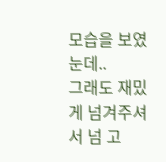모습을 보였눈데..
그래도 재밌게 넘겨주셔서 넘 고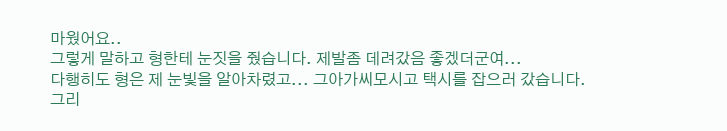마웠어요..
그렇게 말하고 형한테 눈짓을 줬습니다. 제발좀 데려갔음 좋겠더군여...
다행히도 형은 제 눈빛을 알아차렸고... 그아가씨모시고 택시를 잡으러 갔습니다.
그리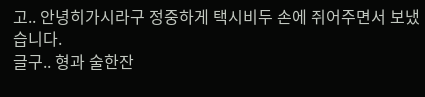고.. 안녕히가시라구 정중하게 택시비두 손에 쥐어주면서 보냈습니다.
글구.. 형과 술한잔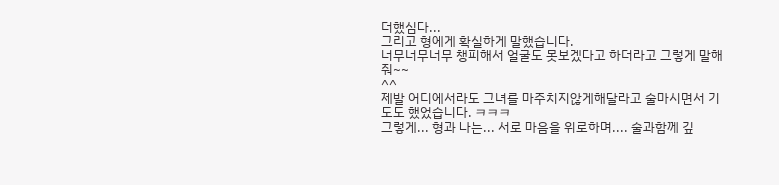더했심다...
그리고 형에게 확실하게 말했습니다.
너무너무너무 챙피해서 얼굴도 못보겠다고 하더라고 그렇게 말해줘~~
^^
제발 어디에서라도 그녀를 마주치지않게해달라고 술마시면서 기도도 했었습니다. ㅋㅋㅋ
그렇게... 형과 나는... 서로 마음을 위로하며.... 술과함께 깊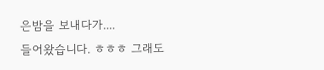은밤을 보내다가....
들어왔습니다. ㅎㅎㅎ 그래도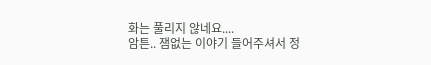화는 풀리지 않네요....
암튼.. 잼없는 이야기 들어주셔서 정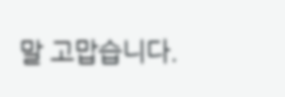말 고맙습니다.